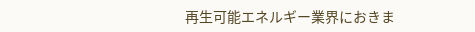再生可能エネルギー業界におきま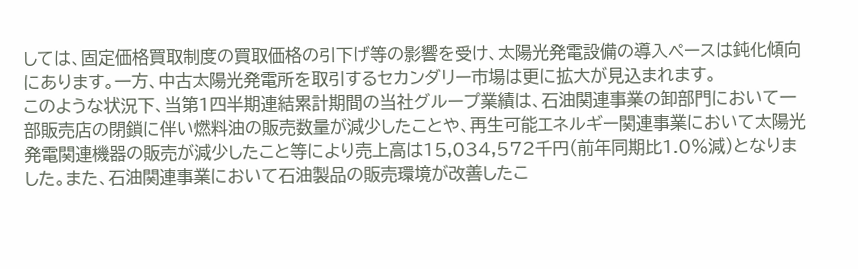しては、固定価格買取制度の買取価格の引下げ等の影響を受け、太陽光発電設備の導入ペースは鈍化傾向にあります。一方、中古太陽光発電所を取引するセカンダリー市場は更に拡大が見込まれます。
このような状況下、当第1四半期連結累計期間の当社グループ業績は、石油関連事業の卸部門において一部販売店の閉鎖に伴い燃料油の販売数量が減少したことや、再生可能エネルギー関連事業において太陽光発電関連機器の販売が減少したこと等により売上高は15,034,572千円(前年同期比1.0%減)となりました。また、石油関連事業において石油製品の販売環境が改善したこ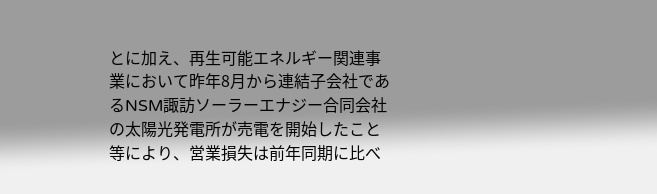とに加え、再生可能エネルギー関連事業において昨年8月から連結子会社であるNSM諏訪ソーラーエナジー合同会社の太陽光発電所が売電を開始したこと等により、営業損失は前年同期に比べ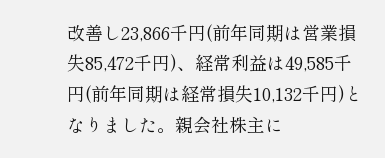改善し23,866千円(前年同期は営業損失85,472千円)、経常利益は49,585千円(前年同期は経常損失10,132千円)となりました。親会社株主に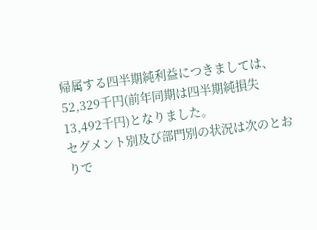帰属する四半期純利益につきましては、52,329千円(前年同期は四半期純損失13,492千円)となりました。
セグメント別及び部門別の状況は次のとおりで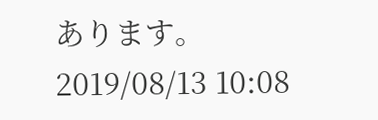あります。
2019/08/13 10:08